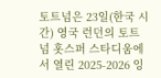토트넘은 23일(한국 시간) 영국 런던의 토트넘 홋스퍼 스타디움에서 열린 2025-2026 잉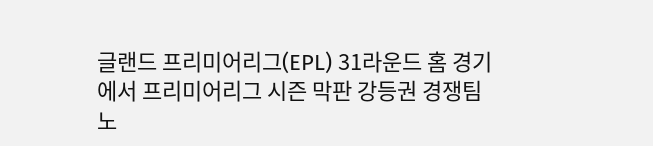글랜드 프리미어리그(EPL) 31라운드 홈 경기에서 프리미어리그 시즌 막판 강등권 경쟁팀 노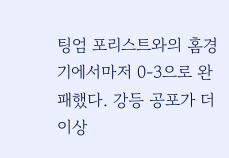팅엄 포리스트와의 홈경기에서마저 0-3으로 완패했다. 강등 공포가 더 이상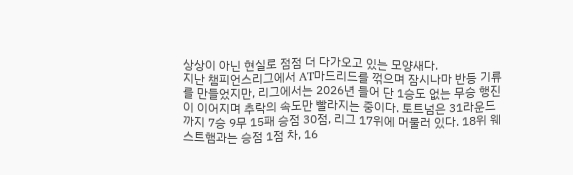상상이 아닌 현실로 점점 더 다가오고 있는 모양새다.
지난 챔피언스리그에서 AT마드리드를 꺾으며 잠시나마 반등 기류를 만들었지만, 리그에서는 2026년 들어 단 1승도 없는 무승 행진이 이어지며 추락의 속도만 빨라지는 중이다. 토트넘은 31라운드까지 7승 9무 15패 승점 30점, 리그 17위에 머물러 있다. 18위 웨스트햄과는 승점 1점 차, 16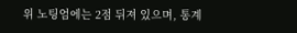위 노팅엄에는 2점 뒤져 있으며, 통계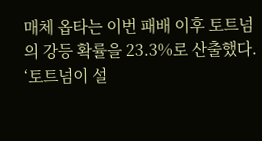매체 옵타는 이번 패배 이후 토트넘의 강등 확률을 23.3%로 산출했다.
‘토트넘이 설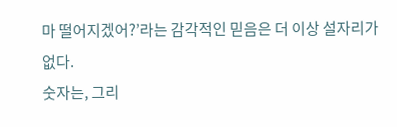마 떨어지겠어?’라는 감각적인 믿음은 더 이상 설자리가 없다.
숫자는, 그리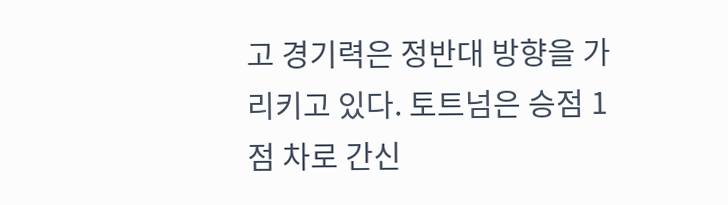고 경기력은 정반대 방향을 가리키고 있다. 토트넘은 승점 1점 차로 간신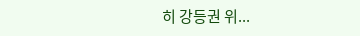히 강등권 위...